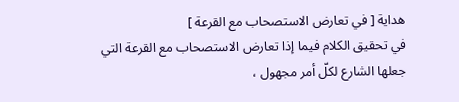هداية [ في تعارض الاستصحاب مع القرعة ]
في تحقيق الكلام فيما إذا تعارض الاستصحاب مع القرعة التي جعلها الشارع لكلّ أمر مجهول ،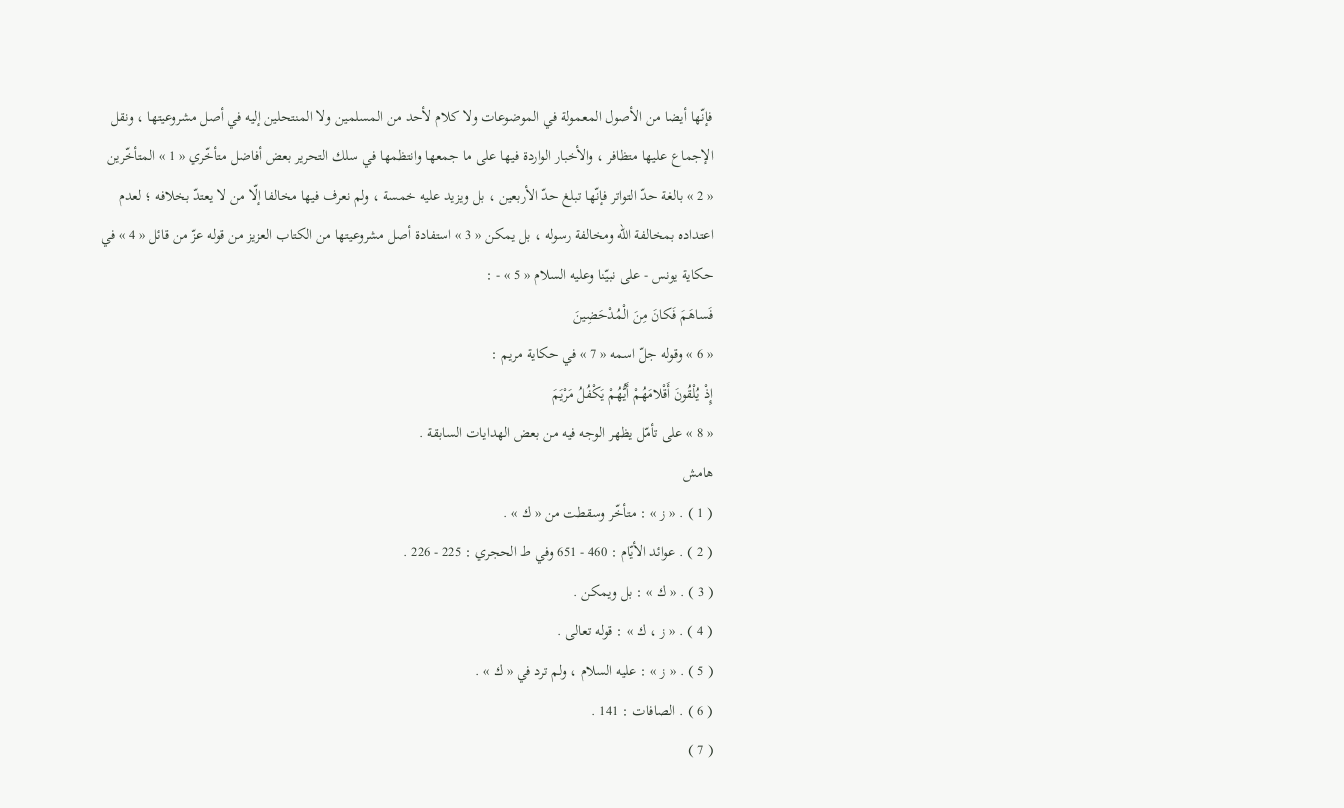فإنّها أيضا من الأصول المعمولة في الموضوعات ولا كلام لأحد من المسلمين ولا المنتحلين إليه في أصل مشروعيتها ، ونقل الإجماع عليها متظافر ، والأخبار الواردة فيها على ما جمعها وانتظمها في سلك التحرير بعض أفاضل متأخّري « 1 » المتأخّرين « 2 » بالغة حدّ التواتر فإنّها تبلغ حدّ الأربعين ، بل ويزيد عليه خمسة ، ولم نعرف فيها مخالفا إلّا من لا يعتدّ بخلافه ؛ لعدم اعتداده بمخالفة اللّه ومخالفة رسوله ، بل يمكن « 3 » استفادة أصل مشروعيتها من الكتاب العزيز من قوله عزّ من قائل « 4 » في حكاية يونس - على نبيّنا وعليه السلام « 5 » - :
فَساهَمَ فَكانَ مِنَ الْمُدْحَضِينَ
« 6 » وقوله جلّ اسمه « 7 » في حكاية مريم :
إِذْ يُلْقُونَ أَقْلامَهُمْ أَيُّهُمْ يَكْفُلُ مَرْيَمَ
« 8 » على تأمّل يظهر الوجه فيه من بعض الهدايات السابقة .
هامش
( 1 ) . « ز » : متأخّر وسقطت من « ك » .
( 2 ) . عوائد الأيّام : 460 - 651 وفي ط الحجري : 225 - 226 .
( 3 ) . « ك » : بل ويمكن .
( 4 ) . « ز ، ك » : قوله تعالى .
( 5 ) . « ز » : عليه السلام ، ولم ترد في « ك » .
( 6 ) . الصافات : 141 .
( 7 )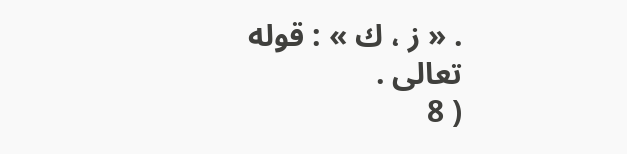. « ز ، ك » : قوله تعالى .
( 8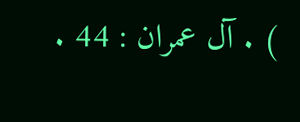) . آل عمران : 44 .